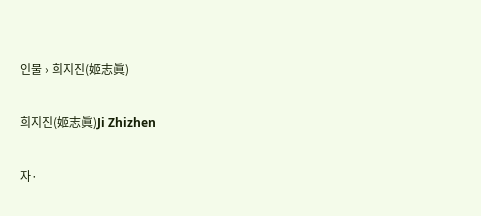인물 › 희지진(姬志眞)

희지진(姬志眞)Ji Zhizhen

자·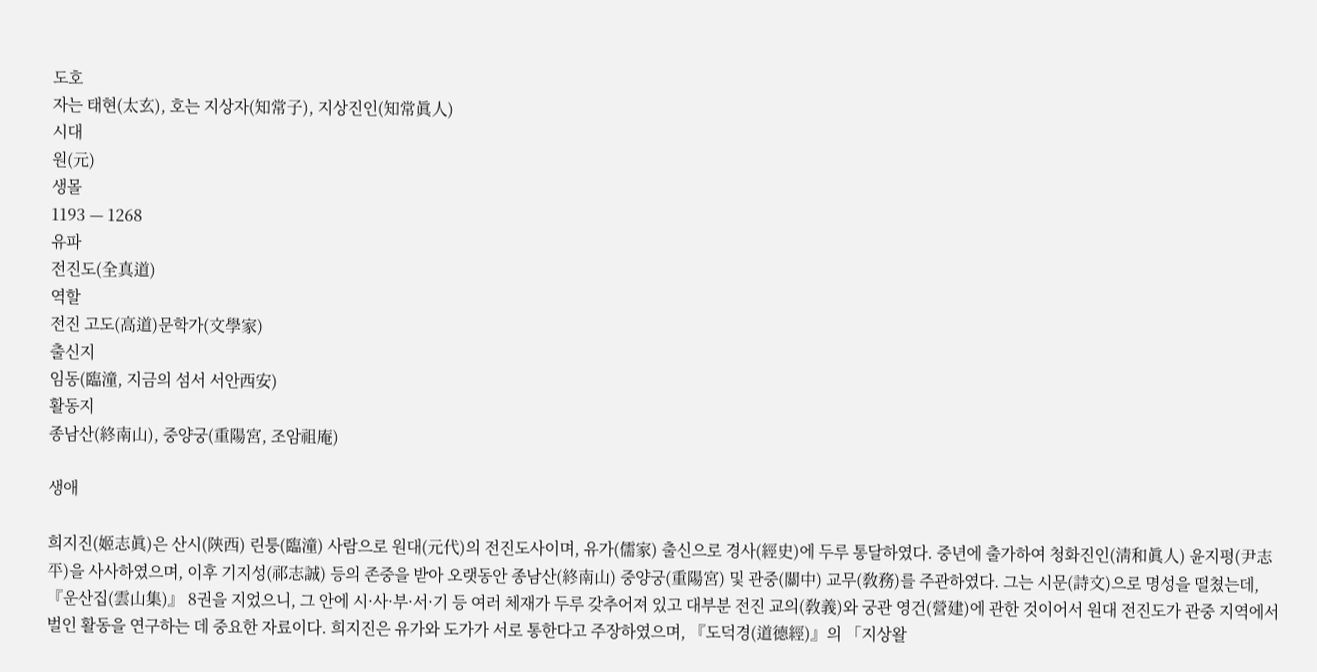도호
자는 태현(太玄), 호는 지상자(知常子), 지상진인(知常眞人)
시대
원(元)
생몰
1193 — 1268
유파
전진도(全真道)
역할
전진 고도(高道)문학가(文學家)
출신지
임동(臨潼, 지금의 섬서 서안西安)
활동지
종남산(終南山), 중양궁(重陽宮, 조암祖庵)

생애

희지진(姬志眞)은 산시(陝西) 린퉁(臨潼) 사람으로 원대(元代)의 전진도사이며, 유가(儒家) 출신으로 경사(經史)에 두루 통달하였다. 중년에 출가하여 청화진인(淸和眞人) 윤지평(尹志平)을 사사하였으며, 이후 기지성(祁志誠) 등의 존중을 받아 오랫동안 종남산(終南山) 중양궁(重陽宮) 및 관중(關中) 교무(敎務)를 주관하였다. 그는 시문(詩文)으로 명성을 떨쳤는데, 『운산집(雲山集)』 8권을 지었으니, 그 안에 시·사·부·서·기 등 여러 체재가 두루 갖추어져 있고 대부분 전진 교의(敎義)와 궁관 영건(營建)에 관한 것이어서 원대 전진도가 관중 지역에서 벌인 활동을 연구하는 데 중요한 자료이다. 희지진은 유가와 도가가 서로 통한다고 주장하였으며, 『도덕경(道德經)』의 「지상왈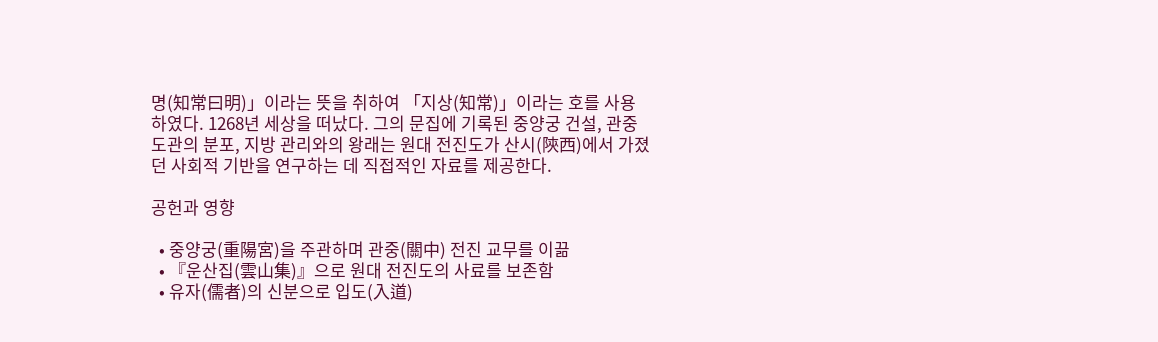명(知常曰明)」이라는 뜻을 취하여 「지상(知常)」이라는 호를 사용하였다. 1268년 세상을 떠났다. 그의 문집에 기록된 중양궁 건설, 관중 도관의 분포, 지방 관리와의 왕래는 원대 전진도가 산시(陝西)에서 가졌던 사회적 기반을 연구하는 데 직접적인 자료를 제공한다.

공헌과 영향

  • 중양궁(重陽宮)을 주관하며 관중(關中) 전진 교무를 이끎
  • 『운산집(雲山集)』으로 원대 전진도의 사료를 보존함
  • 유자(儒者)의 신분으로 입도(入道)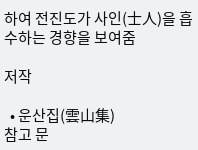하여 전진도가 사인(士人)을 흡수하는 경향을 보여줌

저작

  • 운산집(雲山集)
참고 문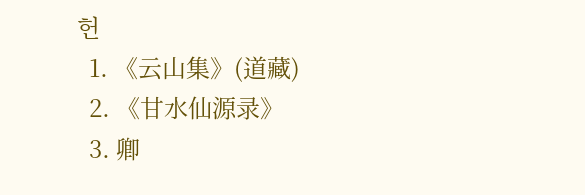헌
  1. 《云山集》(道藏)
  2. 《甘水仙源录》
  3. 卿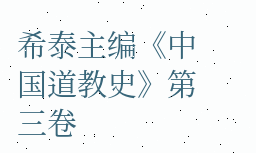希泰主编《中国道教史》第三卷